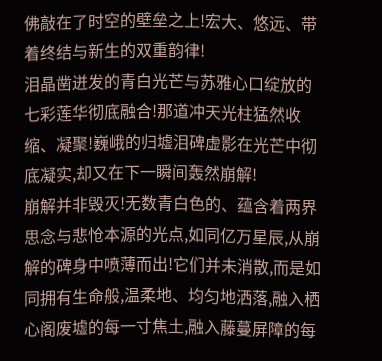佛敲在了时空的壁垒之上!宏大、悠远、带着终结与新生的双重韵律!
泪晶凿迸发的青白光芒与苏雅心口绽放的七彩莲华彻底融合!那道冲天光柱猛然收缩、凝聚!巍峨的归墟泪碑虚影在光芒中彻底凝实,却又在下一瞬间轰然崩解!
崩解并非毁灭!无数青白色的、蕴含着两界思念与悲怆本源的光点,如同亿万星辰,从崩解的碑身中喷薄而出!它们并未消散,而是如同拥有生命般,温柔地、均匀地洒落,融入栖心阁废墟的每一寸焦土,融入藤蔓屏障的每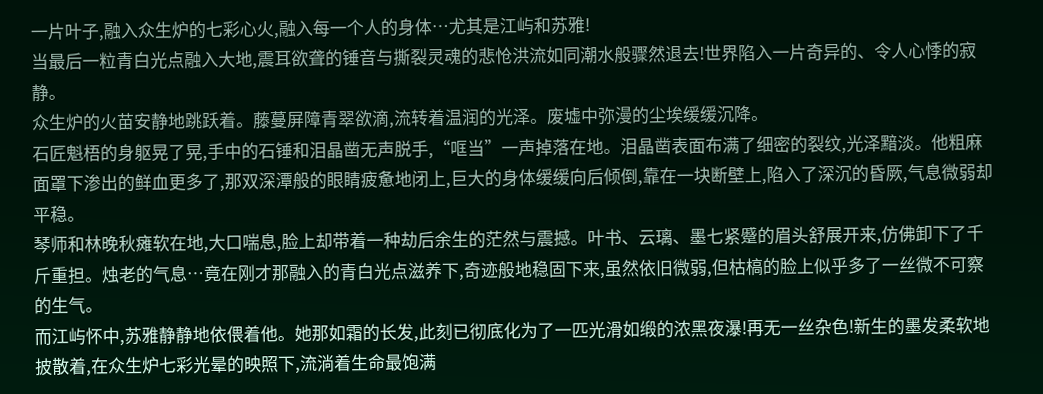一片叶子,融入众生炉的七彩心火,融入每一个人的身体…尤其是江屿和苏雅!
当最后一粒青白光点融入大地,震耳欲聋的锤音与撕裂灵魂的悲怆洪流如同潮水般骤然退去!世界陷入一片奇异的、令人心悸的寂静。
众生炉的火苗安静地跳跃着。藤蔓屏障青翠欲滴,流转着温润的光泽。废墟中弥漫的尘埃缓缓沉降。
石匠魁梧的身躯晃了晃,手中的石锤和泪晶凿无声脱手,“哐当”一声掉落在地。泪晶凿表面布满了细密的裂纹,光泽黯淡。他粗麻面罩下渗出的鲜血更多了,那双深潭般的眼睛疲惫地闭上,巨大的身体缓缓向后倾倒,靠在一块断壁上,陷入了深沉的昏厥,气息微弱却平稳。
琴师和林晚秋瘫软在地,大口喘息,脸上却带着一种劫后余生的茫然与震撼。叶书、云璃、墨七紧蹙的眉头舒展开来,仿佛卸下了千斤重担。烛老的气息…竟在刚才那融入的青白光点滋养下,奇迹般地稳固下来,虽然依旧微弱,但枯槁的脸上似乎多了一丝微不可察的生气。
而江屿怀中,苏雅静静地依偎着他。她那如霜的长发,此刻已彻底化为了一匹光滑如缎的浓黑夜瀑!再无一丝杂色!新生的墨发柔软地披散着,在众生炉七彩光晕的映照下,流淌着生命最饱满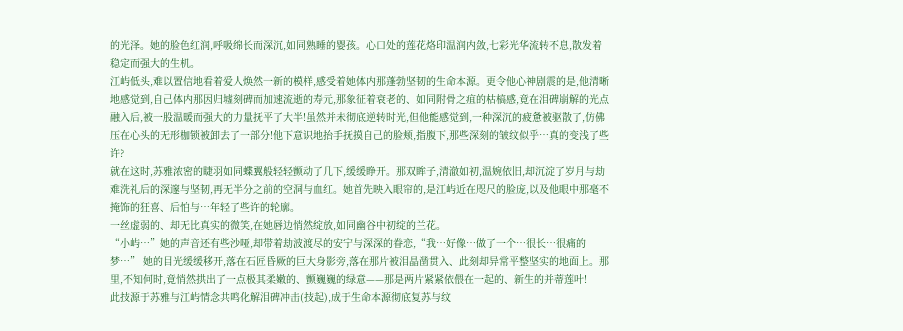的光泽。她的脸色红润,呼吸绵长而深沉,如同熟睡的婴孩。心口处的莲花烙印温润内敛,七彩光华流转不息,散发着稳定而强大的生机。
江屿低头,难以置信地看着爱人焕然一新的模样,感受着她体内那蓬勃坚韧的生命本源。更令他心神剧震的是,他清晰地感觉到,自己体内那因归墟刻碑而加速流逝的寿元,那象征着衰老的、如同附骨之疽的枯槁感,竟在泪碑崩解的光点融入后,被一股温暖而强大的力量抚平了大半!虽然并未彻底逆转时光,但他能感觉到,一种深沉的疲惫被驱散了,仿佛压在心头的无形枷锁被卸去了一部分!他下意识地抬手抚摸自己的脸颊,指腹下,那些深刻的皱纹似乎…真的变浅了些许?
就在这时,苏雅浓密的睫羽如同蝶翼般轻轻颤动了几下,缓缓睁开。那双眸子,清澈如初,温婉依旧,却沉淀了岁月与劫难洗礼后的深邃与坚韧,再无半分之前的空洞与血红。她首先映入眼帘的,是江屿近在咫尺的脸庞,以及他眼中那毫不掩饰的狂喜、后怕与…年轻了些许的轮廓。
一丝虚弱的、却无比真实的微笑,在她唇边悄然绽放,如同幽谷中初绽的兰花。
“小屿…”她的声音还有些沙哑,却带着劫波渡尽的安宁与深深的眷恋,“我…好像…做了一个…很长…很痛的梦…” 她的目光缓缓移开,落在石匠昏厥的巨大身影旁,落在那片被泪晶凿贯入、此刻却异常平整坚实的地面上。那里,不知何时,竟悄然拱出了一点极其柔嫩的、颤巍巍的绿意——那是两片紧紧依偎在一起的、新生的并蒂莲叶!
此技源于苏雅与江屿情念共鸣化解泪碑冲击(技起),成于生命本源彻底复苏与纹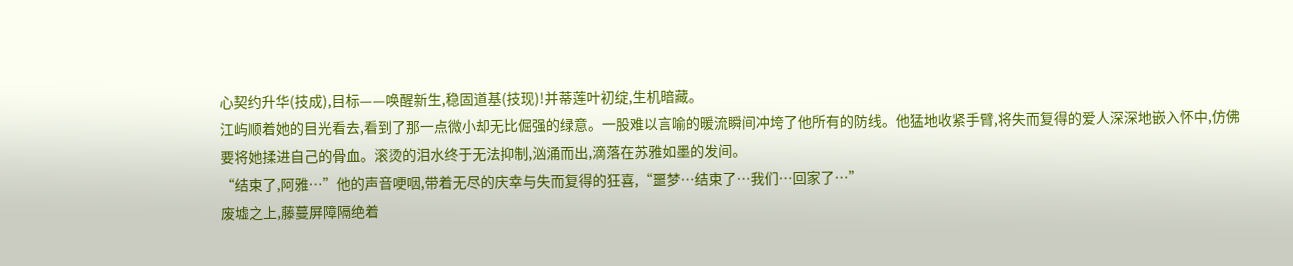心契约升华(技成),目标——唤醒新生,稳固道基(技现)!并蒂莲叶初绽,生机暗藏。
江屿顺着她的目光看去,看到了那一点微小却无比倔强的绿意。一股难以言喻的暖流瞬间冲垮了他所有的防线。他猛地收紧手臂,将失而复得的爱人深深地嵌入怀中,仿佛要将她揉进自己的骨血。滚烫的泪水终于无法抑制,汹涌而出,滴落在苏雅如墨的发间。
“结束了,阿雅…”他的声音哽咽,带着无尽的庆幸与失而复得的狂喜,“噩梦…结束了…我们…回家了…”
废墟之上,藤蔓屏障隔绝着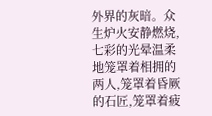外界的灰暗。众生炉火安静燃烧,七彩的光晕温柔地笼罩着相拥的两人,笼罩着昏厥的石匠,笼罩着疲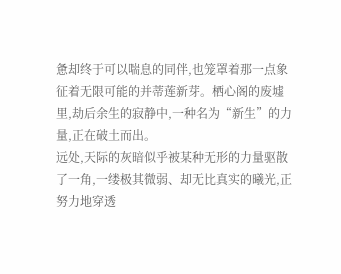惫却终于可以喘息的同伴,也笼罩着那一点象征着无限可能的并蒂莲新芽。栖心阁的废墟里,劫后余生的寂静中,一种名为“新生”的力量,正在破土而出。
远处,天际的灰暗似乎被某种无形的力量驱散了一角,一缕极其微弱、却无比真实的曦光,正努力地穿透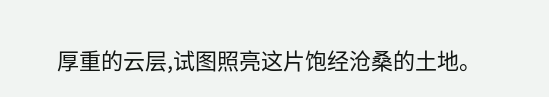厚重的云层,试图照亮这片饱经沧桑的土地。